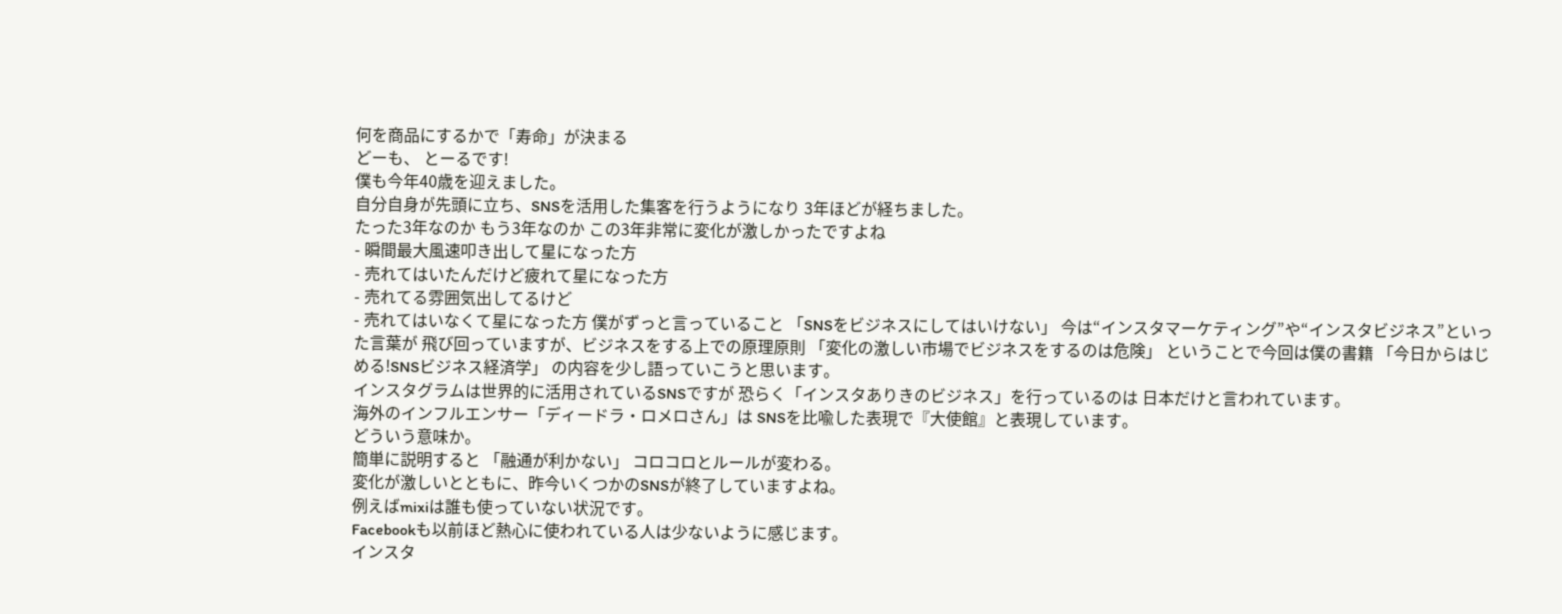何を商品にするかで「寿命」が決まる
どーも、 とーるです!
僕も今年40歳を迎えました。
自分自身が先頭に立ち、SNSを活用した集客を行うようになり 3年ほどが経ちました。
たった3年なのか もう3年なのか この3年非常に変化が激しかったですよね
- 瞬間最大風速叩き出して星になった方
- 売れてはいたんだけど疲れて星になった方
- 売れてる雰囲気出してるけど
- 売れてはいなくて星になった方 僕がずっと言っていること 「SNSをビジネスにしてはいけない」 今は“インスタマーケティング”や“インスタビジネス”といった言葉が 飛び回っていますが、ビジネスをする上での原理原則 「変化の激しい市場でビジネスをするのは危険」 ということで今回は僕の書籍 「今日からはじめる!SNSビジネス経済学」 の内容を少し語っていこうと思います。
インスタグラムは世界的に活用されているSNSですが 恐らく「インスタありきのビジネス」を行っているのは 日本だけと言われています。
海外のインフルエンサー「ディードラ・ロメロさん」は SNSを比喩した表現で『大使館』と表現しています。
どういう意味か。
簡単に説明すると 「融通が利かない」 コロコロとルールが変わる。
変化が激しいとともに、昨今いくつかのSNSが終了していますよね。
例えばmixiは誰も使っていない状況です。
Facebookも以前ほど熱心に使われている人は少ないように感じます。
インスタ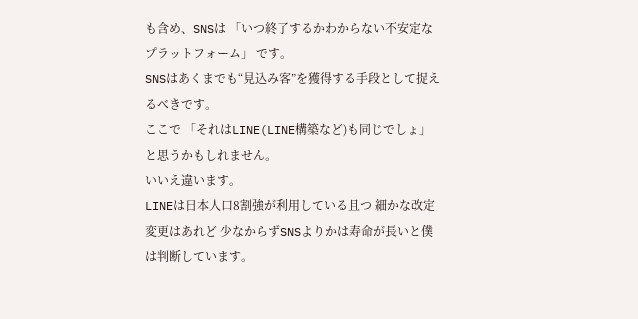も含め、SNSは 「いつ終了するかわからない不安定なプラットフォーム」 です。
SNSはあくまでも“見込み客”を獲得する手段として捉えるべきです。
ここで 「それはLINE(LINE構築など)も同じでしょ」 と思うかもしれません。
いいえ違います。
LINEは日本人口8割強が利用している且つ 細かな改定変更はあれど 少なからずSNSよりかは寿命が長いと僕は判断しています。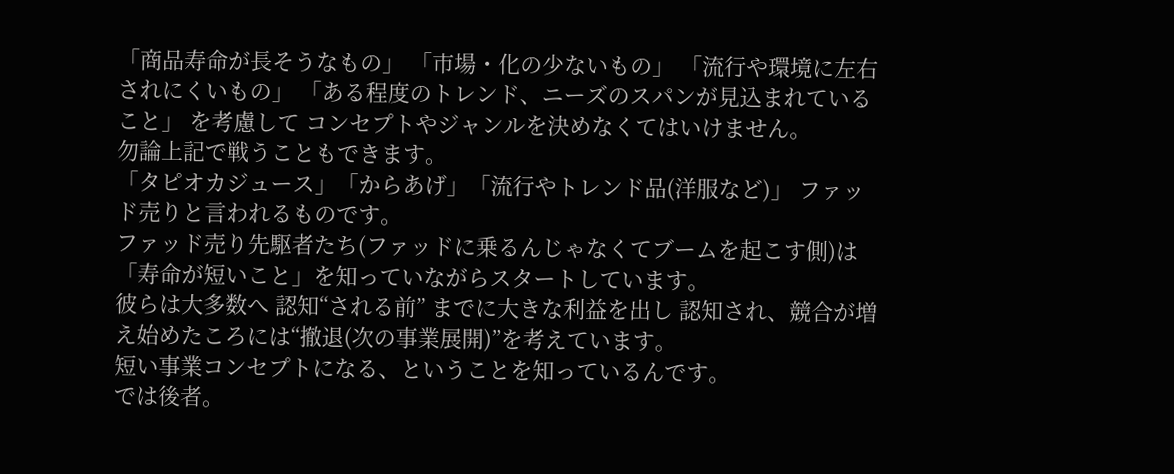「商品寿命が長そうなもの」 「市場・化の少ないもの」 「流行や環境に左右されにくいもの」 「ある程度のトレンド、ニーズのスパンが見込まれていること」 を考慮して コンセプトやジャンルを決めなくてはいけません。
勿論上記で戦うこともできます。
「タピオカジュース」「からあげ」「流行やトレンド品(洋服など)」 ファッド売りと言われるものです。
ファッド売り先駆者たち(ファッドに乗るんじゃなくてブームを起こす側)は 「寿命が短いこと」を知っていながらスタートしています。
彼らは大多数へ 認知“される前” までに大きな利益を出し 認知され、競合が増え始めたころには“撤退(次の事業展開)”を考えています。
短い事業コンセプトになる、ということを知っているんです。
では後者。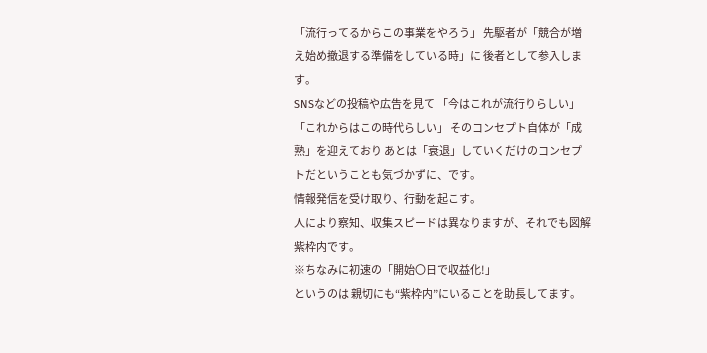「流行ってるからこの事業をやろう」 先駆者が「競合が増え始め撤退する準備をしている時」に 後者として参入します。
SNSなどの投稿や広告を見て 「今はこれが流行りらしい」 「これからはこの時代らしい」 そのコンセプト自体が「成熟」を迎えており あとは「衰退」していくだけのコンセプトだということも気づかずに、です。
情報発信を受け取り、行動を起こす。
人により察知、収集スピードは異なりますが、それでも図解紫枠内です。
※ちなみに初速の「開始〇日で収益化!」
というのは 親切にも“紫枠内”にいることを助長してます。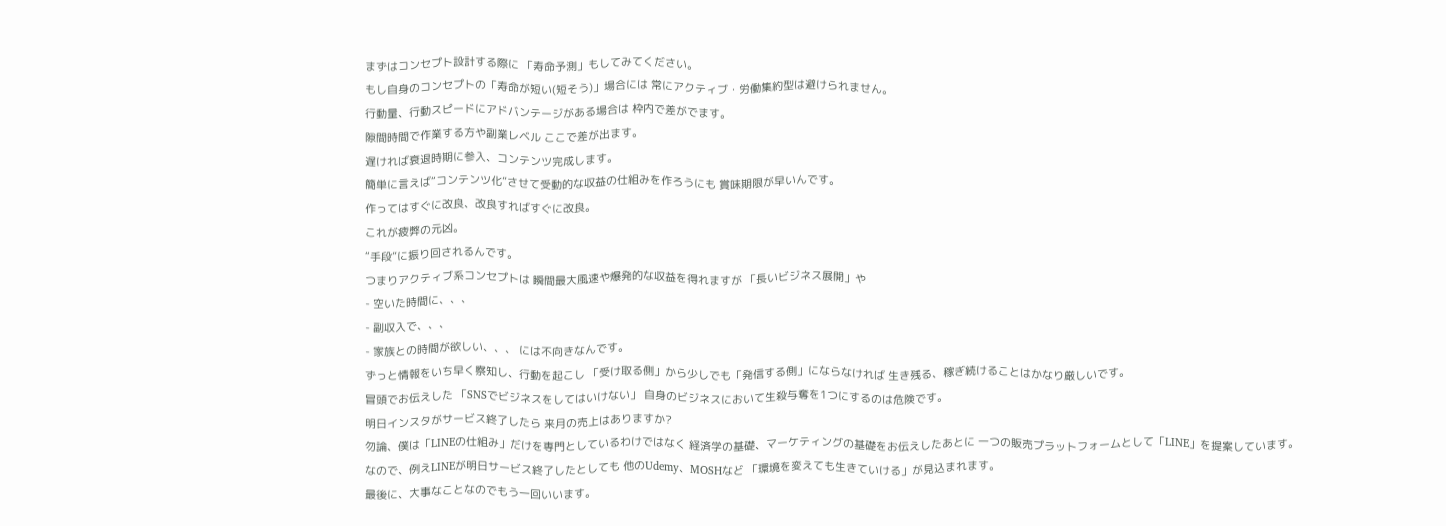まずはコンセプト設計する際に 「寿命予測」もしてみてください。
もし自身のコンセプトの「寿命が短い(短そう)」場合には 常にアクティブ・労働集約型は避けられません。
行動量、行動スピードにアドバンテージがある場合は 枠内で差がでます。
隙間時間で作業する方や副業レベル ここで差が出ます。
遅ければ衰退時期に参入、コンテンツ完成します。
簡単に言えば“コンテンツ化”させて受動的な収益の仕組みを作ろうにも 賞味期限が早いんです。
作ってはすぐに改良、改良すればすぐに改良。
これが疲弊の元凶。
“手段”に振り回されるんです。
つまりアクティブ系コンセプトは 瞬間最大風速や爆発的な収益を得れますが 「長いビジネス展開」や
- 空いた時間に、、、
- 副収入で、、、
- 家族との時間が欲しい、、、 には不向きなんです。
ずっと情報をいち早く察知し、行動を起こし 「受け取る側」から少しでも「発信する側」にならなければ 生き残る、稼ぎ続けることはかなり厳しいです。
冒頭でお伝えした 「SNSでビジネスをしてはいけない」 自身のビジネスにおいて生殺与奪を1つにするのは危険です。
明日インスタがサービス終了したら 来月の売上はありますか?
勿論、僕は「LINEの仕組み」だけを専門としているわけではなく 経済学の基礎、マーケティングの基礎をお伝えしたあとに 一つの販売プラットフォームとして「LINE」を提案しています。
なので、例えLINEが明日サービス終了したとしても 他のUdemy、MOSHなど 「環境を変えても生きていける」が見込まれます。
最後に、大事なことなのでもう一回いいます。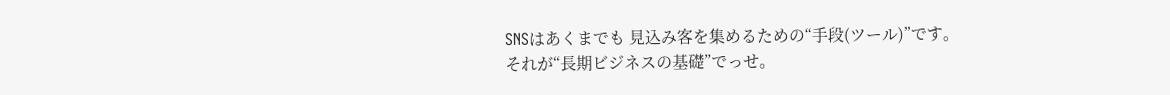SNSはあくまでも 見込み客を集めるための“手段(ツール)”です。
それが“長期ビジネスの基礎”でっせ。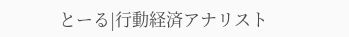とーる|行動経済アナリスト